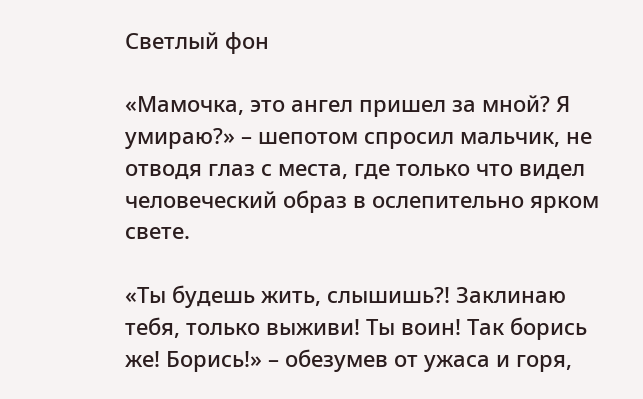Светлый фон

«Мамочка, это ангел пришел за мной? Я умираю?» – шепотом спросил мальчик, не отводя глаз с места, где только что видел человеческий образ в ослепительно ярком свете.

«Ты будешь жить, слышишь?! Заклинаю тебя, только выживи! Ты воин! Так борись же! Борись!» – обезумев от ужаса и горя,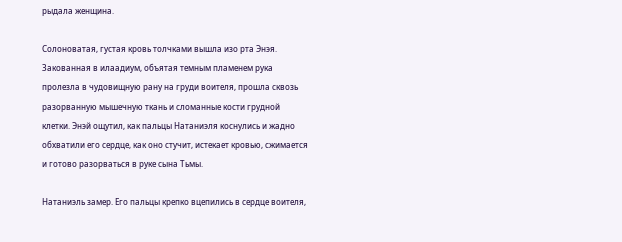рыдала женщина.

Солоноватая, густая кровь толчками вышла изо рта Энэя. Закованная в илаадиум, объятая темным пламенем рука пролезла в чудовищную рану на груди воителя, прошла сквозь разорванную мышечную ткань и сломанные кости грудной клетки. Энэй ощутил, как пальцы Натаниэля коснулись и жадно обхватили его сердце, как оно стучит, истекает кровью, сжимается и готово разорваться в руке сына Тьмы.

Натаниэль замер. Его пальцы крепко вцепились в сердце воителя,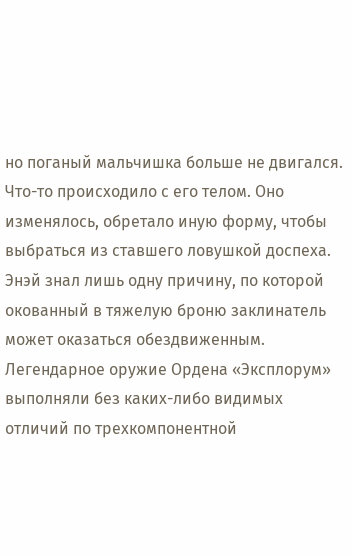но поганый мальчишка больше не двигался. Что-то происходило с его телом. Оно изменялось, обретало иную форму, чтобы выбраться из ставшего ловушкой доспеха. Энэй знал лишь одну причину, по которой окованный в тяжелую броню заклинатель может оказаться обездвиженным. Легендарное оружие Ордена «Эксплорум» выполняли без каких-либо видимых отличий по трехкомпонентной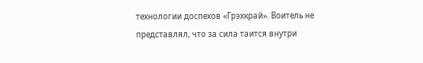технологии доспехов «Грэхкрай». Воитель не представлял, что за сила таится внутри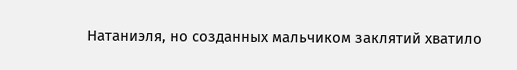Натаниэля, но созданных мальчиком заклятий хватило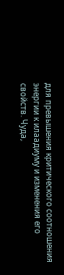для превышения критического соотношения энергии к илаадиуму и изменения его свойств. Чуда,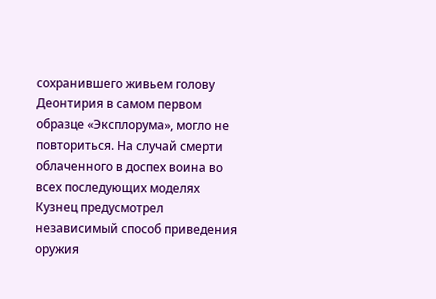сохранившего живьем голову Деонтирия в самом первом образце «Эксплорума», могло не повториться. На случай смерти облаченного в доспех воина во всех последующих моделях Кузнец предусмотрел независимый способ приведения оружия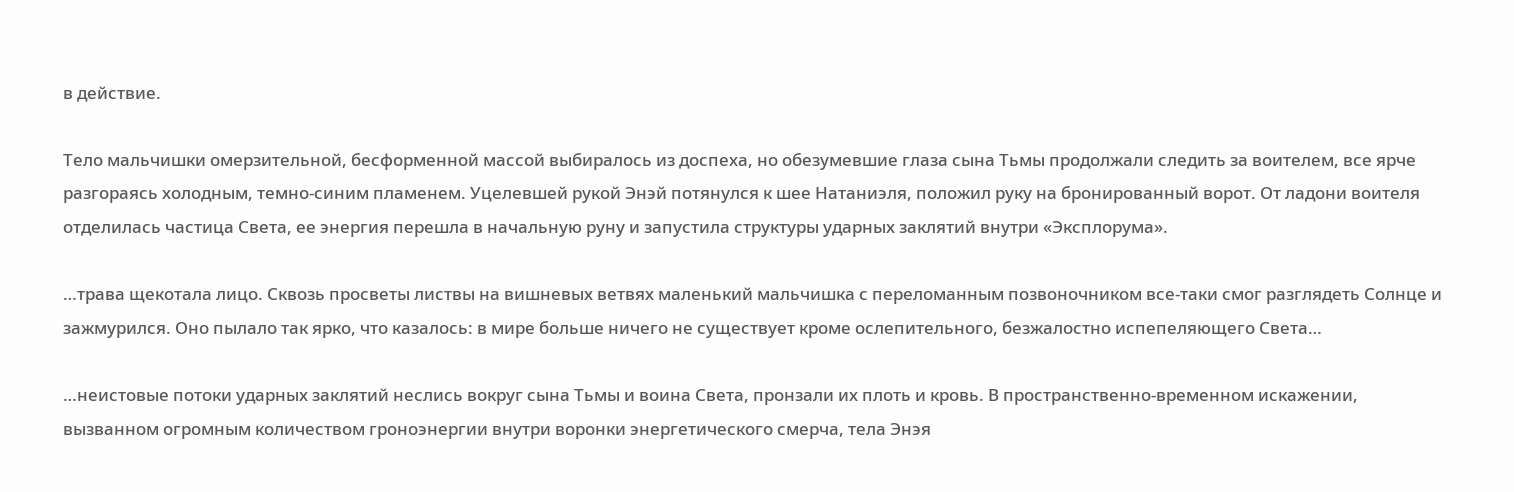в действие.

Тело мальчишки омерзительной, бесформенной массой выбиралось из доспеха, но обезумевшие глаза сына Тьмы продолжали следить за воителем, все ярче разгораясь холодным, темно-синим пламенем. Уцелевшей рукой Энэй потянулся к шее Натаниэля, положил руку на бронированный ворот. От ладони воителя отделилась частица Света, ее энергия перешла в начальную руну и запустила структуры ударных заклятий внутри «Эксплорума».

…трава щекотала лицо. Сквозь просветы листвы на вишневых ветвях маленький мальчишка с переломанным позвоночником все-таки смог разглядеть Солнце и зажмурился. Оно пылало так ярко, что казалось: в мире больше ничего не существует кроме ослепительного, безжалостно испепеляющего Света…

…неистовые потоки ударных заклятий неслись вокруг сына Тьмы и воина Света, пронзали их плоть и кровь. В пространственно-временном искажении, вызванном огромным количеством гроноэнергии внутри воронки энергетического смерча, тела Энэя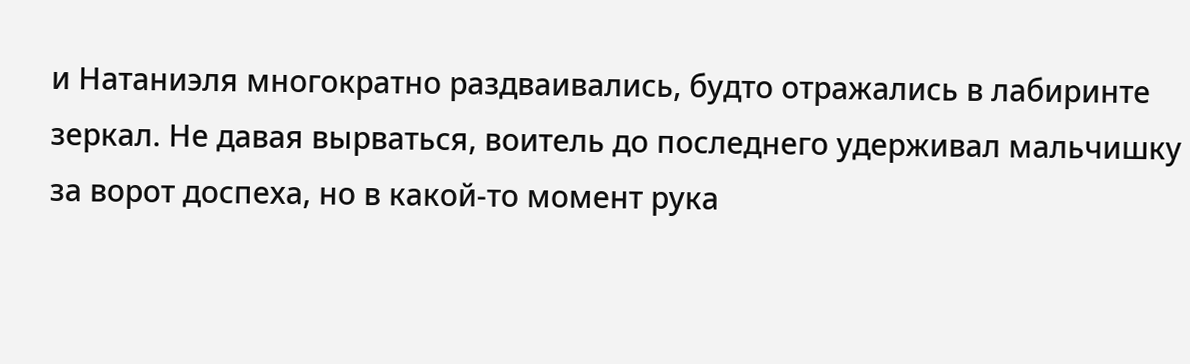и Натаниэля многократно раздваивались, будто отражались в лабиринте зеркал. Не давая вырваться, воитель до последнего удерживал мальчишку за ворот доспеха, но в какой-то момент рука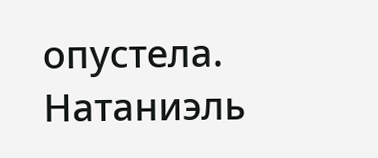опустела. Натаниэль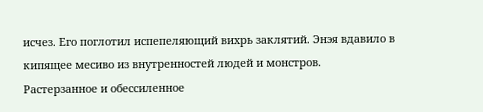исчез. Его поглотил испепеляющий вихрь заклятий. Энэя вдавило в кипящее месиво из внутренностей людей и монстров. Растерзанное и обессиленное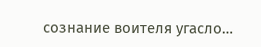сознание воителя угасло…